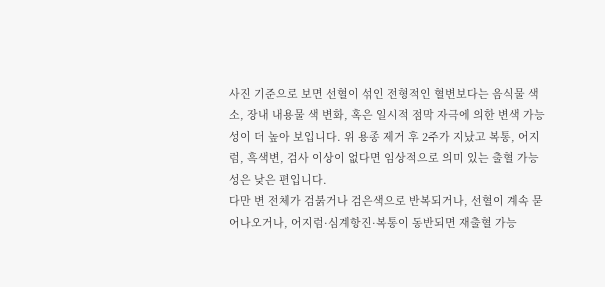사진 기준으로 보면 선혈이 섞인 전형적인 혈변보다는 음식물 색소, 장내 내용물 색 변화, 혹은 일시적 점막 자극에 의한 변색 가능성이 더 높아 보입니다. 위 용종 제거 후 2주가 지났고 복통, 어지럼, 흑색변, 검사 이상이 없다면 임상적으로 의미 있는 출혈 가능성은 낮은 편입니다.
다만 변 전체가 검붉거나 검은색으로 반복되거나, 선혈이 계속 묻어나오거나, 어지럼·심계항진·복통이 동반되면 재출혈 가능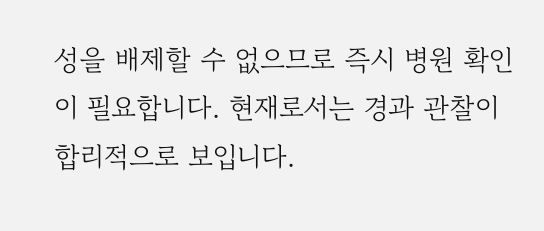성을 배제할 수 없으므로 즉시 병원 확인이 필요합니다. 현재로서는 경과 관찰이 합리적으로 보입니다.